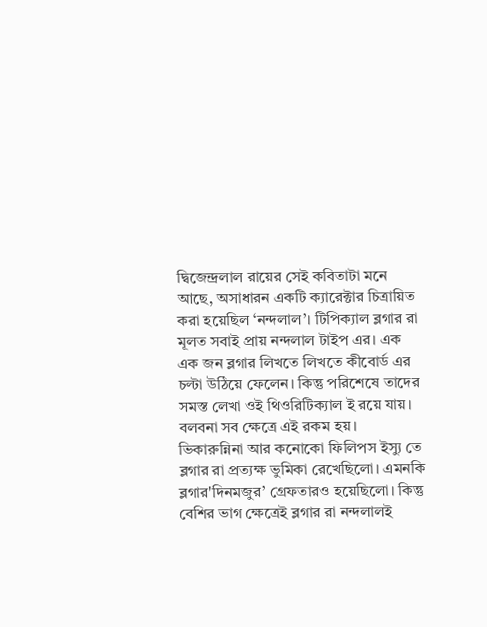দ্বিজেন্দ্রলাল রায়ের সেই কবিতাটা মনে আছে, অসাধারন একটি ক্যারেক্টার চিত্রায়িত করা হয়েছিল ‘নন্দলাল’। টিপিক্যাল ব্লগার রা মূলত সবাই প্রায় নন্দলাল টাইপ এর। এক এক জন ব্লগার লিখতে লিখতে কীবোর্ড এর চল্টা উঠিয়ে ফেলেন। কিন্তু পরিশেষে তাদের সমস্ত লেখা ওই থিওরিটিক্যাল ই রয়ে যায়। বলবনা সব ক্ষেত্রে এই রকম হয়। ভিকারুন্নিনা আর কনোকো ফিলিপস ইস্যু তে ব্লগার রা প্রত্যক্ষ ভুমিকা রেখেছিলো। এমনকি ব্লগার'দিনমজুর’ গ্রেফতারও হয়েছিলো। কিন্তু বেশির ভাগ ক্ষেত্রেই ব্লগার রা নন্দলালই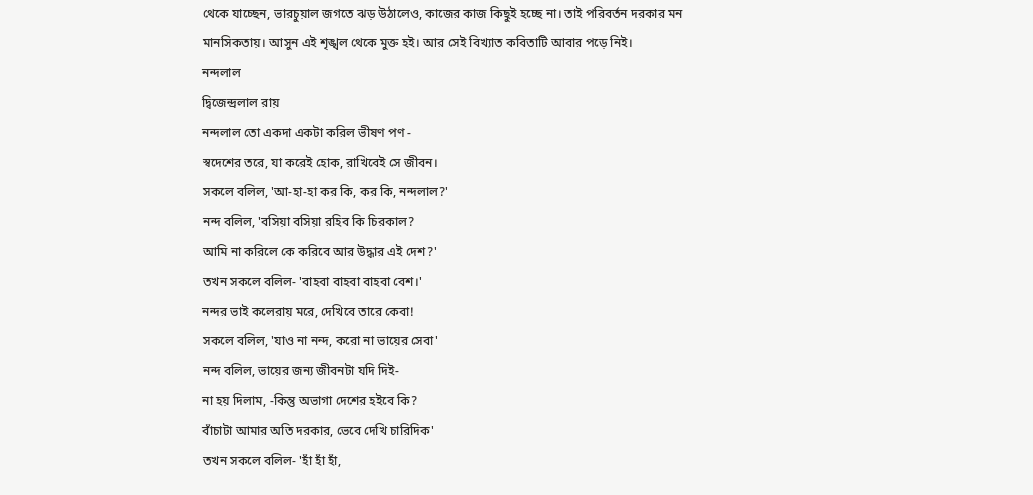থেকে যাচ্ছেন, ভারচুয়াল জগতে ঝড় উঠালেও, কাজের কাজ কিছুই হচ্ছে না। তাই পরিবর্তন দরকার মন মানসিকতায়। আসুন এই শৃঙ্খল থেকে মুক্ত হই। আর সেই বিখ্যাত কবিতাটি আবার পড়ে নিই।
নন্দলাল
দ্বিজেন্দ্রলাল রায়
নন্দলাল তো একদা একটা করিল ভীষণ পণ -
স্বদেশের তরে, যা করেই হোক, রাখিবেই সে জীবন।
সকলে বলিল, 'আ-হা-হা কর কি, কর কি, নন্দলাল?'
নন্দ বলিল, 'বসিয়া বসিয়া রহিব কি চিরকাল?
আমি না করিলে কে করিবে আর উদ্ধার এই দেশ?'
তখন সকলে বলিল- 'বাহবা বাহবা বাহবা বেশ।'
নন্দর ভাই কলেরায় মরে, দেখিবে তারে কেবা!
সকলে বলিল, 'যাও না নন্দ, করো না ভায়ের সেবা'
নন্দ বলিল, ভায়ের জন্য জীবনটা যদি দিই-
না হয় দিলাম, -কিন্তু অভাগা দেশের হইবে কি?
বাঁচাটা আমার অতি দরকার, ভেবে দেখি চারিদিক'
তখন সকলে বলিল- 'হাঁ হাঁ হাঁ,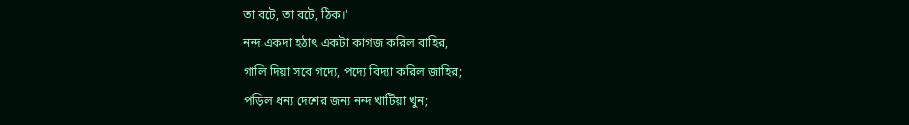তা বটে, তা বটে, ঠিক।'
নন্দ একদা হঠাৎ একটা কাগজ করিল বাহির,
গালি দিয়া সবে গদ্যে, পদ্যে বিদ্যা করিল জাহির;
পড়িল ধন্য দেশের জন্য নন্দ খাটিয়া খুন;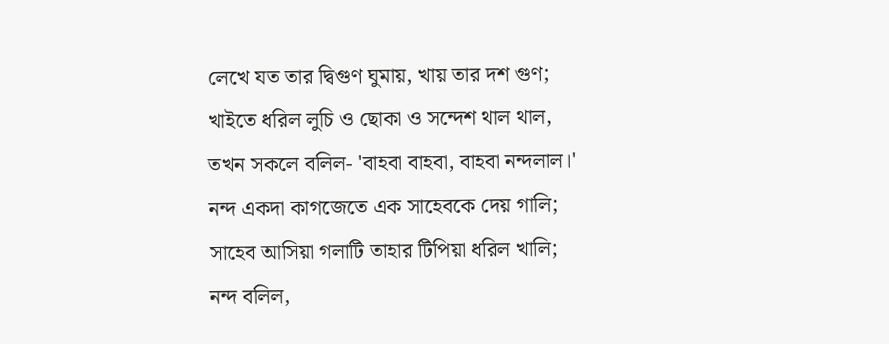লেখে যত তার দ্বিগুণ ঘুমায়, খায় তার দশ গুণ;
খাইতে ধরিল লুচি ও ছোকা ও সন্দেশ থাল থাল,
তখন সকলে বলিল- 'বাহবা বাহবা, বাহবা নন্দলাল।'
নন্দ একদা কাগজেতে এক সাহেবকে দেয় গালি;
সাহেব আসিয়া গলাটি তাহার টিপিয়া ধরিল খালি;
নন্দ বলিল,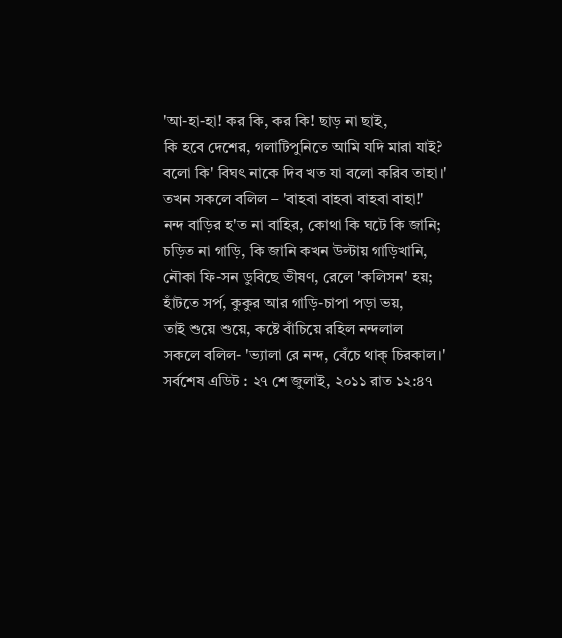'আ-হা-হা! কর কি, কর কি! ছাড় না ছাই,
কি হবে দেশের, গলাটিপুনিতে আমি যদি মারা যাই?
বলো কি' বিঘৎ নাকে দিব খত যা বলো করিব তাহা।'
তখন সকলে বলিল – 'বাহবা বাহবা বাহবা বাহা!'
নন্দ বাড়ির হ'ত না বাহির, কোথা কি ঘটে কি জানি;
চড়িত না গাড়ি, কি জানি কখন উল্টায় গাড়িখানি,
নৌকা ফি-সন ডুবিছে ভীষণ, রেলে 'কলিসন' হয়;
হাঁটতে সর্প, কুকুর আর গাড়ি-চাপা পড়া ভয়,
তাই শুয়ে শুয়ে, কষ্টে বাঁচিয়ে রহিল নন্দলাল
সকলে বলিল- 'ভ্যালা রে নন্দ, বেঁচে থাক্ চিরকাল।'
সর্বশেষ এডিট : ২৭ শে জুলাই, ২০১১ রাত ১২:৪৭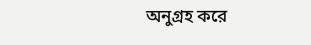অনুগ্রহ করে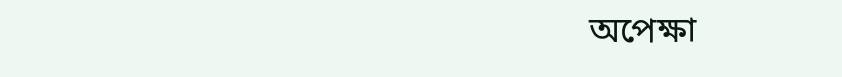অপেক্ষা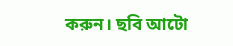করুন। ছবি আটো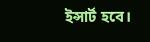ইন্সার্ট হবে।